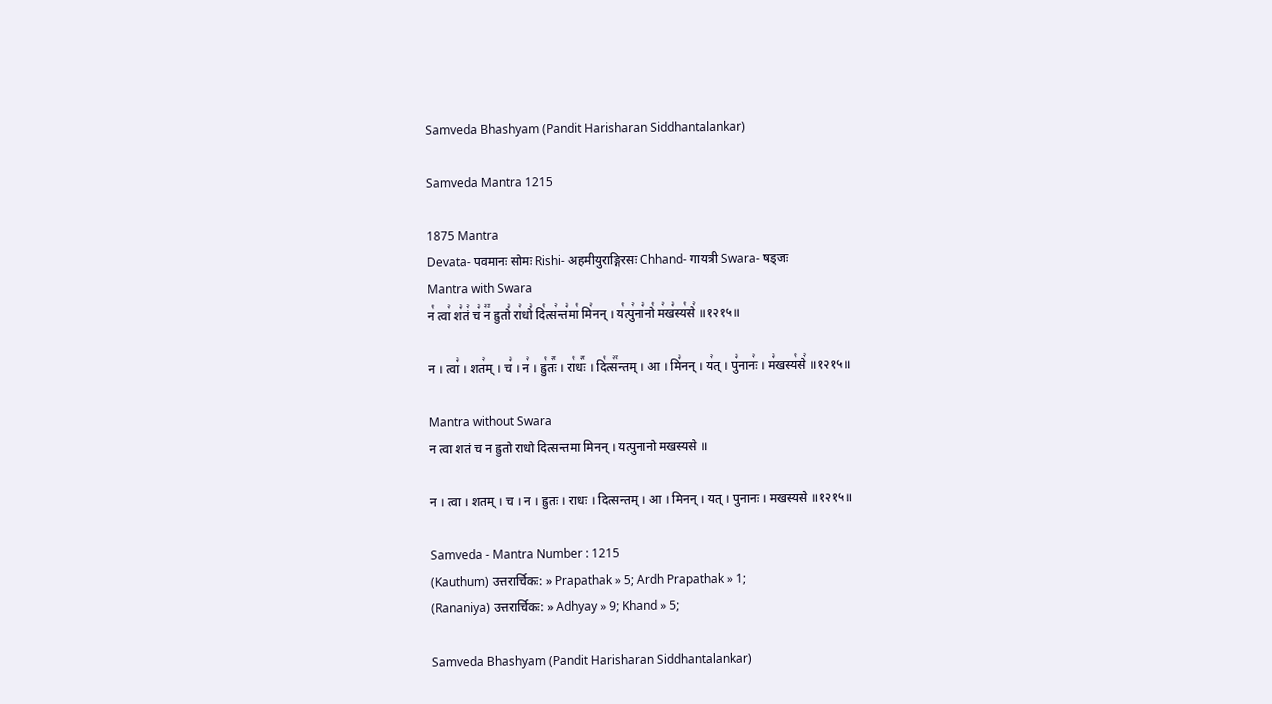Samveda Bhashyam (Pandit Harisharan Siddhantalankar)

Samveda Mantra 1215

1875 Mantra
Devata- पवमानः सोमः Rishi- अहमीयुराङ्गिरसः Chhand- गायत्री Swara- षड्जः
Mantra with Swara
न꣡ त्वा꣢ श꣣तं꣢ च꣣ न꣢꣫ ह्रुतो꣣ रा꣢धो꣣ दि꣡त्स꣢न्त꣣मा꣡ मि꣢नन् । य꣡त्पु꣢ना꣣नो꣡ म꣢ख꣣स्य꣡से꣢ ॥१२१५॥

न । त्वा꣣ । शत꣢म् । च꣣ । न꣢ । ह्रु꣡तः꣢꣯ । रा꣡धः꣢꣯ । दि꣡त्स꣢꣯न्तम् । आ । मि꣣नन् । य꣢त् । पु꣣नानः꣢ । म꣣खस्य꣡से꣢ ॥१२१५॥

Mantra without Swara
न त्वा शतं च न ह्रुतो राधो दित्सन्तमा मिनन् । यत्पुनानो मखस्यसे ॥

न । त्वा । शतम् । च । न । ह्रुतः । राधः । दित्सन्तम् । आ । मिनन् । यत् । पुनानः । मखस्यसे ॥१२१५॥

Samveda - Mantra Number : 1215
(Kauthum) उत्तरार्चिकः: » Prapathak » 5; Ardh Prapathak » 1;
(Rananiya) उत्तरार्चिकः: » Adhyay » 9; Khand » 5;

Samveda Bhashyam (Pandit Harisharan Siddhantalankar)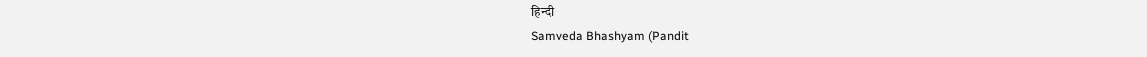हिन्दी
Samveda Bhashyam (Pandit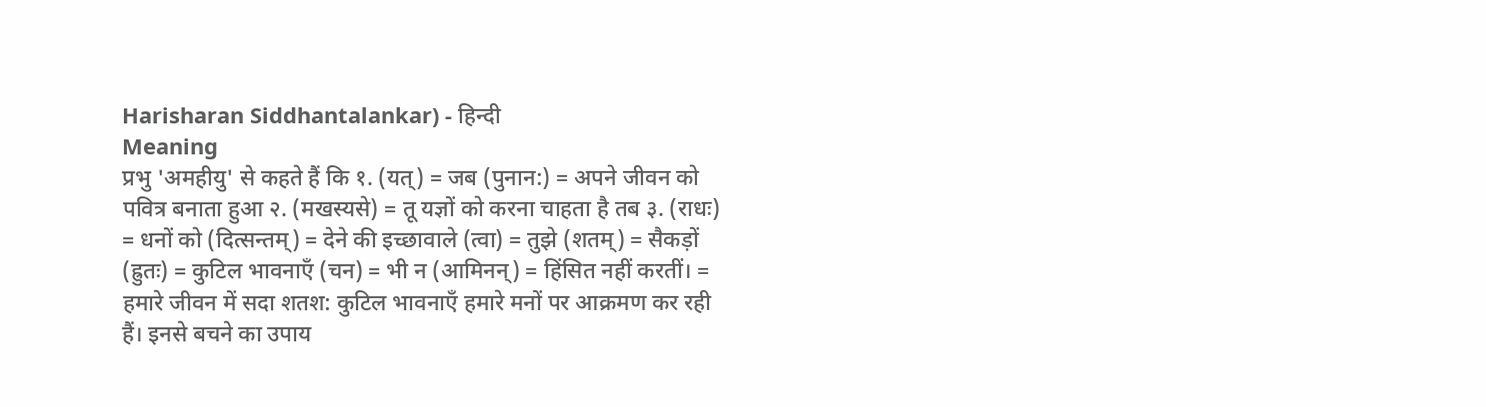Harisharan Siddhantalankar) - हिन्दी
Meaning
प्रभु 'अमहीयु' से कहते हैं कि १. (यत्) = जब (पुनान:) = अपने जीवन को पवित्र बनाता हुआ २. (मखस्यसे) = तू यज्ञों को करना चाहता है तब ३. (राधः) = धनों को (दित्सन्तम्) = देने की इच्छावाले (त्वा) = तुझे (शतम्) = सैकड़ों (ह्रुतः) = कुटिल भावनाएँ (चन) = भी न (आमिनन्) = हिंसित नहीं करतीं। = हमारे जीवन में सदा शतश: कुटिल भावनाएँ हमारे मनों पर आक्रमण कर रही हैं। इनसे बचने का उपाय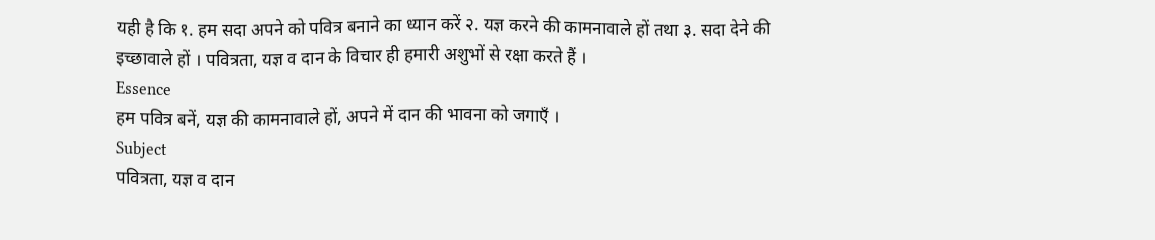यही है कि १. हम सदा अपने को पवित्र बनाने का ध्यान करें २. यज्ञ करने की कामनावाले हों तथा ३. सदा देने की इच्छावाले हों । पवित्रता, यज्ञ व दान के विचार ही हमारी अशुभों से रक्षा करते हैं ।
Essence
हम पवित्र बनें, यज्ञ की कामनावाले हों, अपने में दान की भावना को जगाएँ ।
Subject
पवित्रता, यज्ञ व दान